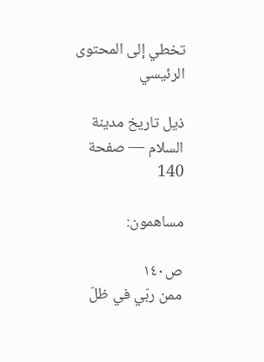تخطي إلى المحتوى الرئيسي

ذيل تاريخ مدينة السلام — صفحة 140

مساهمون:

ص١٤٠
ممن ربّي في ظلّ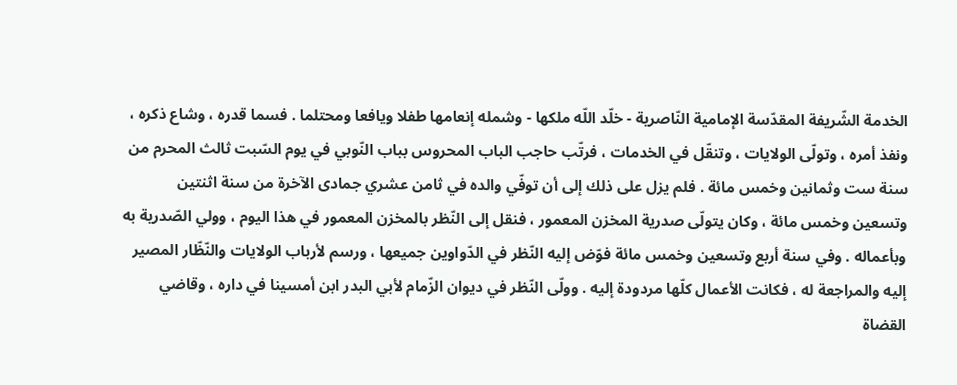الخدمة الشّريفة المقدّسة الإمامية النّاصرية - خلّد اللّه ملكها - وشمله إنعامها طفلا ويافعا ومحتلما . فسما قدره ، وشاع ذكره ، ونفذ أمره ، وتولّى الولايات ، وتنقّل في الخدمات ، فرتّب حاجب الباب المحروس بباب النّوبي في يوم السّبت ثالث المحرم من سنة ست وثمانين وخمس مائة . فلم يزل على ذلك إلى أن توفّي والده في ثامن عشري جمادى الآخرة من سنة اثنتين وتسعين وخمس مائة ، وكان يتولّى صدرية المخزن المعمور ، فنقل إلى النّظر بالمخزن المعمور في هذا اليوم ، وولي الصّدرية به وبأعماله . وفي سنة أربع وتسعين وخمس مائة فوّض إليه النّظر في الدّواوين جميعها ، ورسم لأرباب الولايات والنّظّار المصير إليه والمراجعة له ، فكانت الأعمال كلّها مردودة إليه . وولّى النّظر في ديوان الزّمام لأبي البدر ابن أمسينا في داره ، وقاضي القضاة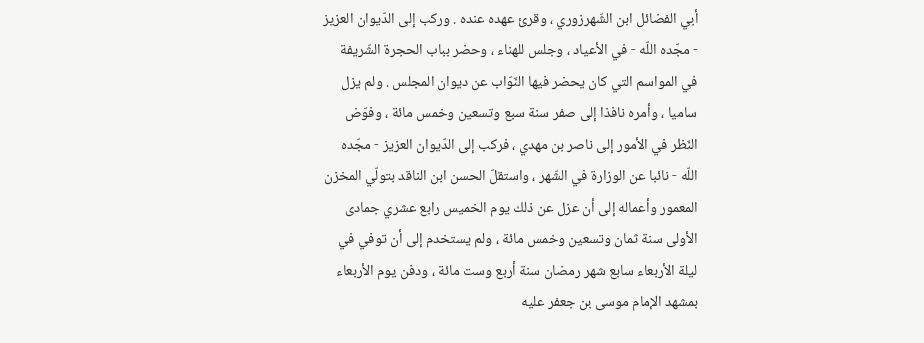أبي الفضائل ابن الشّهرزوري ، وقرئ عهده عنده . وركب إلى الدّيوان العزيز - مجّده اللّه - في الأعياد ، وجلس للهناء ، وحضر بباب الحجرة الشّريفة في المواسم التي كان يحضر فيها النّوّاب عن ديوان المجلس . ولم يزل ساميا ، وأمره نافذا إلى صفر سنة سبع وتسعين وخمس مائة ، وفوّض النّظر في الأمور إلى ناصر بن مهدي ، فركب إلى الدّيوان العزيز - مجّده اللّه - نائبا عن الوزارة في الشّهر ، واستقلّ الحسن ابن الناقد بتولّي المخزن المعمور وأعماله إلى أن عزل عن ذلك يوم الخميس رابع عشري جمادى الأولى سنة ثمان وتسعين وخمس مائة ، ولم يستخدم إلى أن توفي في ليلة الأربعاء سابع شهر رمضان سنة أربع وست مائة ، ودفن يوم الأربعاء بمشهد الإمام موسى بن جعفر عليه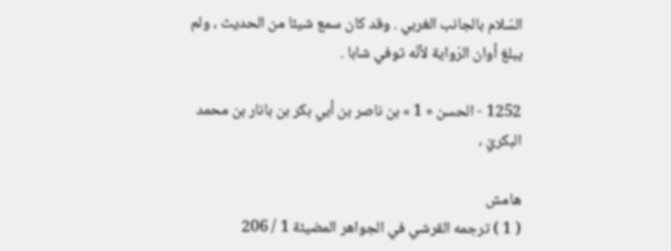السّلام بالجانب الغربي . وقد كان سمع شيئا من الحديث ، ولم يبلغ أوان الرّواية لأنّه توفي شابا .

1252 - الحسن « 1 » بن ناصر بن أبي بكر بن بانار بن محمد البكريّ ،

هامش
( 1 ) ترجمه القرشي في الجواهر المضيئة 1 / 206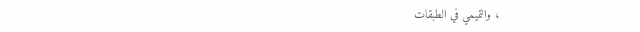، والتميمي في الطبقات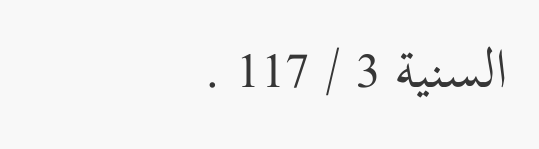السنية 3 / 117 .